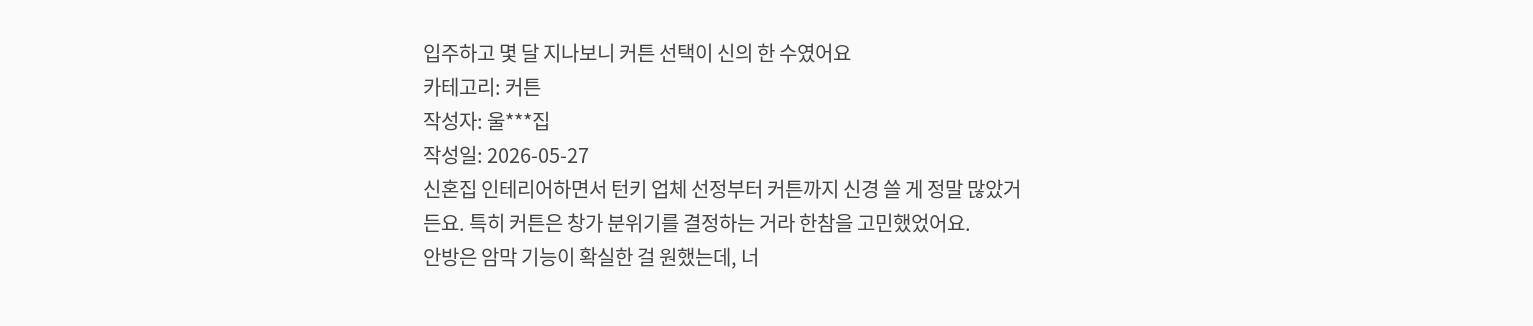입주하고 몇 달 지나보니 커튼 선택이 신의 한 수였어요
카테고리: 커튼
작성자: 울***집
작성일: 2026-05-27
신혼집 인테리어하면서 턴키 업체 선정부터 커튼까지 신경 쓸 게 정말 많았거든요. 특히 커튼은 창가 분위기를 결정하는 거라 한참을 고민했었어요.
안방은 암막 기능이 확실한 걸 원했는데, 너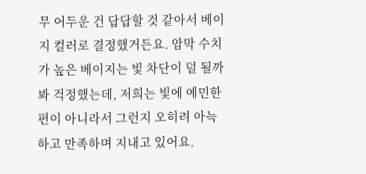무 어두운 건 답답할 것 같아서 베이지 컬러로 결정했거든요. 암막 수치가 높은 베이지는 빛 차단이 덜 될까 봐 걱정했는데, 저희는 빛에 예민한 편이 아니라서 그런지 오히려 아늑하고 만족하며 지내고 있어요.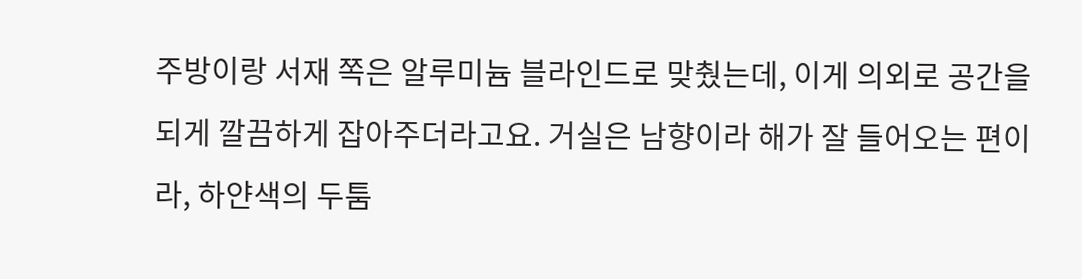주방이랑 서재 쪽은 알루미늄 블라인드로 맞췄는데, 이게 의외로 공간을 되게 깔끔하게 잡아주더라고요. 거실은 남향이라 해가 잘 들어오는 편이라, 하얀색의 두툼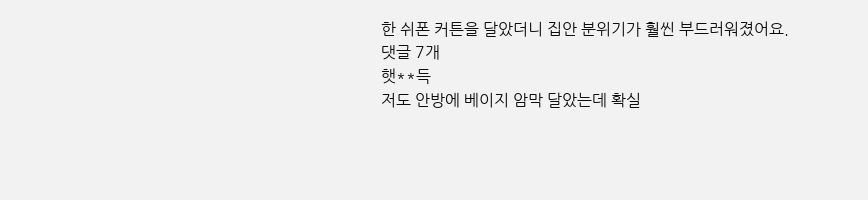한 쉬폰 커튼을 달았더니 집안 분위기가 훨씬 부드러워졌어요.
댓글 7개
햇**득
저도 안방에 베이지 암막 달았는데 확실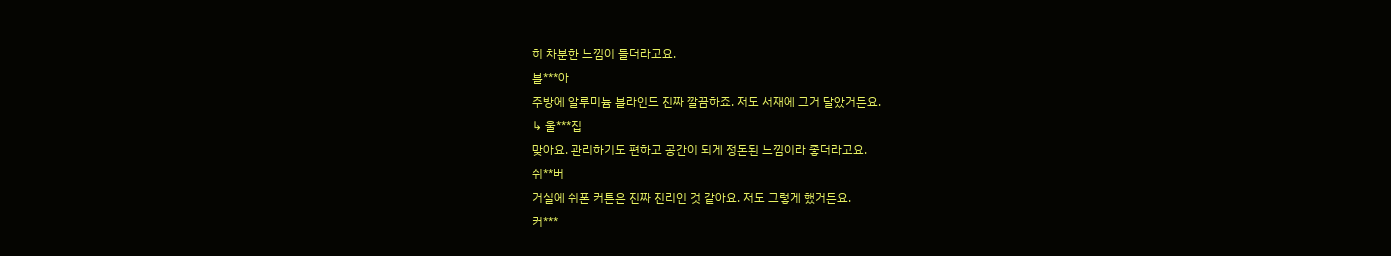히 차분한 느낌이 들더라고요.
블***아
주방에 알루미늄 블라인드 진짜 깔끔하죠. 저도 서재에 그거 달았거든요.
↳ 울***집
맞아요. 관리하기도 편하고 공간이 되게 정돈된 느낌이라 좋더라고요.
쉬**버
거실에 쉬폰 커튼은 진짜 진리인 것 같아요. 저도 그렇게 했거든요.
커***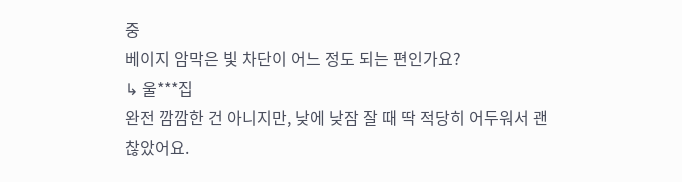중
베이지 암막은 빛 차단이 어느 정도 되는 편인가요?
↳ 울***집
완전 깜깜한 건 아니지만, 낮에 낮잠 잘 때 딱 적당히 어두워서 괜찮았어요.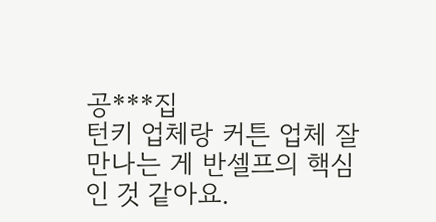공***집
턴키 업체랑 커튼 업체 잘 만나는 게 반셀프의 핵심인 것 같아요.